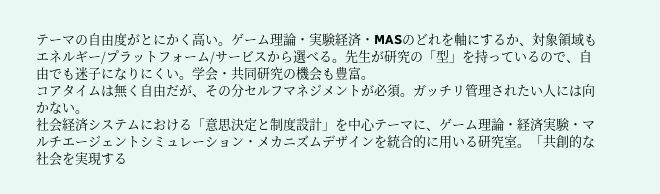テーマの自由度がとにかく高い。ゲーム理論・実験経済・MASのどれを軸にするか、対象領域もエネルギー/プラットフォーム/サービスから選べる。先生が研究の「型」を持っているので、自由でも迷子になりにくい。学会・共同研究の機会も豊富。
コアタイムは無く自由だが、その分セルフマネジメントが必須。ガッチリ管理されたい人には向かない。
社会経済システムにおける「意思決定と制度設計」を中心テーマに、ゲーム理論・経済実験・マルチエージェントシミュレーション・メカニズムデザインを統合的に用いる研究室。「共創的な社会を実現する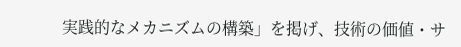実践的なメカニズムの構築」を掲げ、技術の価値・サ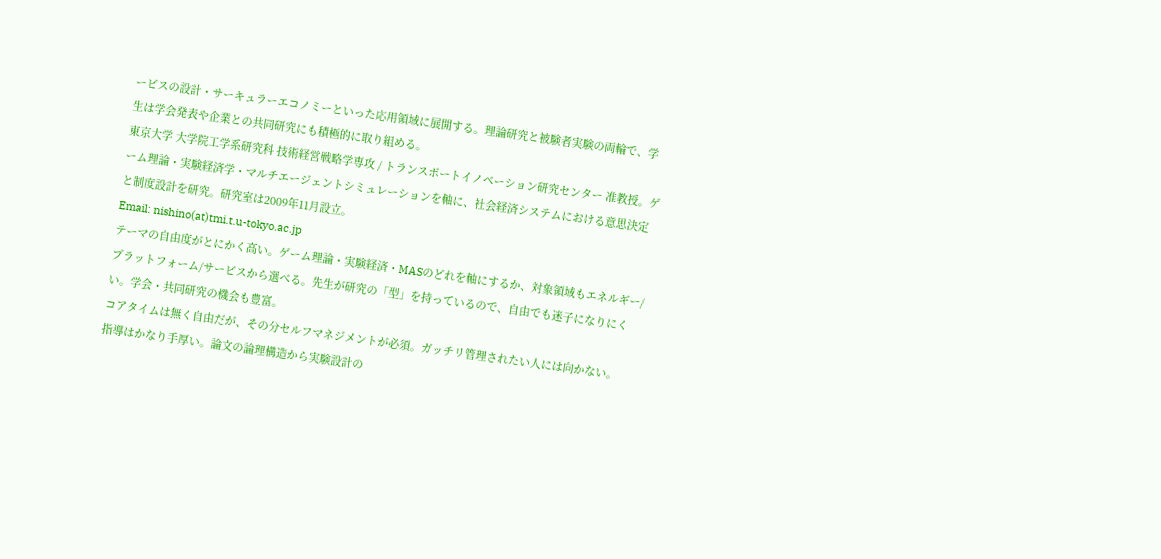ービスの設計・サーキュラーエコノミーといった応用領域に展開する。理論研究と被験者実験の両輪で、学生は学会発表や企業との共同研究にも積極的に取り組める。
東京大学 大学院工学系研究科 技術経営戦略学専攻 / トランスポートイノベーション研究センター 准教授。ゲーム理論・実験経済学・マルチエージェントシミュレーションを軸に、社会経済システムにおける意思決定と制度設計を研究。研究室は2009年11月設立。
Email: nishino(at)tmi.t.u-tokyo.ac.jp
テーマの自由度がとにかく高い。ゲーム理論・実験経済・MASのどれを軸にするか、対象領域もエネルギー/プラットフォーム/サービスから選べる。先生が研究の「型」を持っているので、自由でも迷子になりにくい。学会・共同研究の機会も豊富。
コアタイムは無く自由だが、その分セルフマネジメントが必須。ガッチリ管理されたい人には向かない。
指導はかなり手厚い。論文の論理構造から実験設計の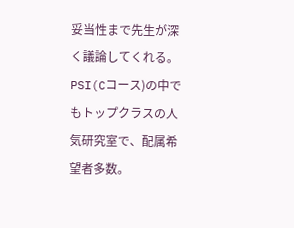妥当性まで先生が深く議論してくれる。PSI(Cコース)の中でもトップクラスの人気研究室で、配属希望者多数。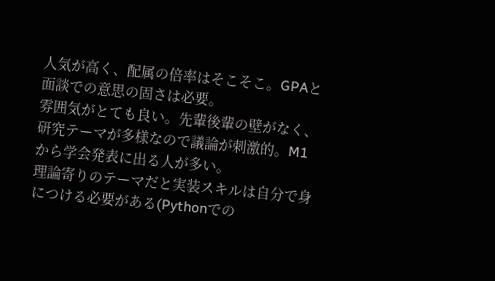人気が高く、配属の倍率はそこそこ。GPAと面談での意思の固さは必要。
雰囲気がとても良い。先輩後輩の壁がなく、研究テーマが多様なので議論が刺激的。M1から学会発表に出る人が多い。
理論寄りのテーマだと実装スキルは自分で身につける必要がある(Pythonでの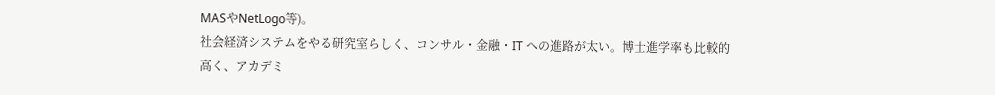MASやNetLogo等)。
社会経済システムをやる研究室らしく、コンサル・金融・IT への進路が太い。博士進学率も比較的高く、アカデミ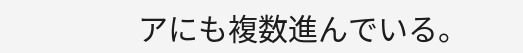アにも複数進んでいる。